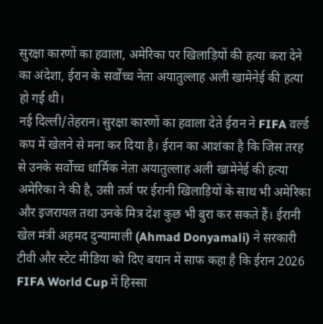सुरक्षा कारणों का हवाला, अमेरिका पर खिलाड़ियों की हत्या करा देने का अंदेशा, ईरान के सर्वोच्च नेता अयातुल्लाह अली खामेनेई की हत्या हो गई थी।
नई दिल्ली/तेहरान। सुरक्षा कारणों का हवाला देते ईरान ने FIFA वर्ल्ड कप में खेलने से मना कर दिया है। ईरान का आशंका है कि जिस तरह से उनके सर्वोच्च धार्मिक नेता अयातुल्लाह अली खामेनेई की हत्या अमेरिका ने की है, उसी तर्ज पर ईरानी खिलाड़ियों के साथ भी अमेरिका और इजरायल तथा उनके मित्र देश कुछ भी बुरा कर सकते हैं। ईरानी खेल मंत्री अहमद दुन्यामाली (Ahmad Donyamali) ने सरकारी टीवी और स्टेट मीडिया को दिए बयान में साफ कहा है कि ईरान 2026 FIFA World Cup में हिस्सा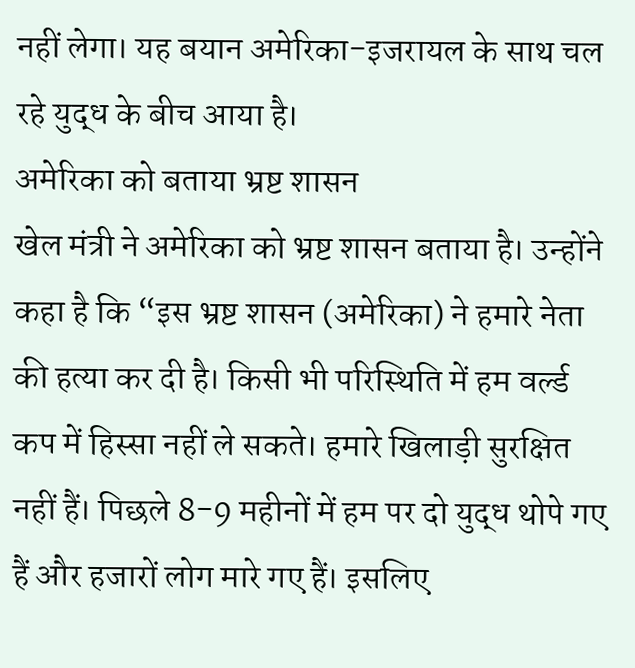नहीं लेगा। यह बयान अमेरिका-इजरायल के साथ चल रहे युद्ध के बीच आया है।
अमेरिका को बताया भ्रष्ट शासन
खेल मंत्री ने अमेरिका को भ्रष्ट शासन बताया है। उन्होंने कहा है कि “इस भ्रष्ट शासन (अमेरिका) ने हमारे नेता की हत्या कर दी है। किसी भी परिस्थिति में हम वर्ल्ड कप में हिस्सा नहीं ले सकते। हमारे खिलाड़ी सुरक्षित नहीं हैं। पिछले 8-9 महीनों में हम पर दो युद्ध थोपे गए हैं और हजारों लोग मारे गए हैं। इसलिए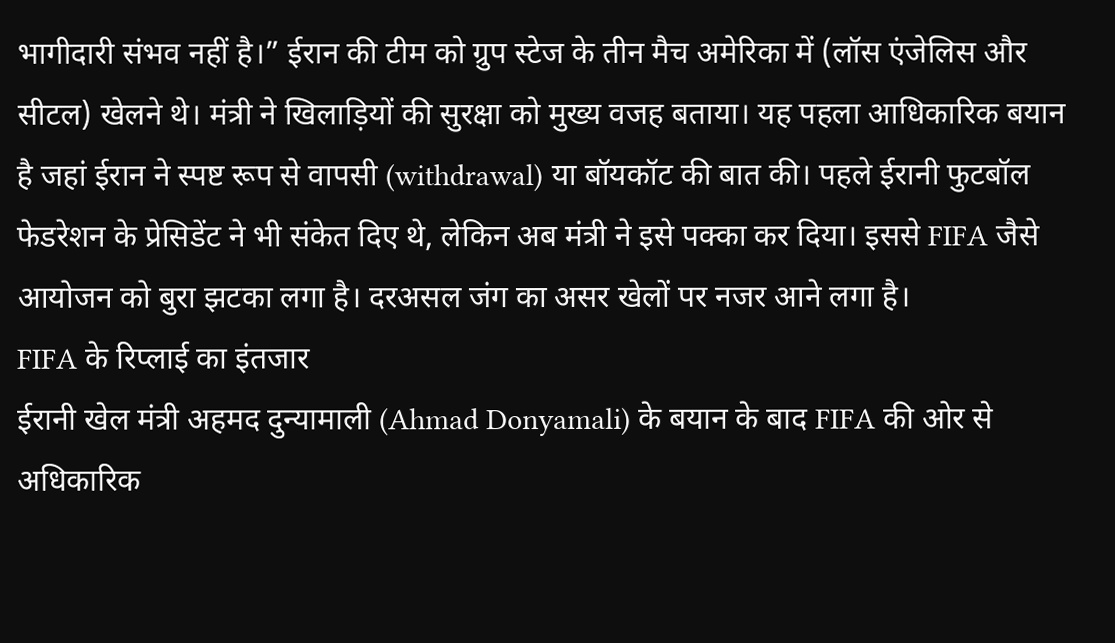भागीदारी संभव नहीं है।” ईरान की टीम को ग्रुप स्टेज के तीन मैच अमेरिका में (लॉस एंजेलिस और सीटल) खेलने थे। मंत्री ने खिलाड़ियों की सुरक्षा को मुख्य वजह बताया। यह पहला आधिकारिक बयान है जहां ईरान ने स्पष्ट रूप से वापसी (withdrawal) या बॉयकॉट की बात की। पहले ईरानी फुटबॉल फेडरेशन के प्रेसिडेंट ने भी संकेत दिए थे, लेकिन अब मंत्री ने इसे पक्का कर दिया। इससे FIFA जैसे आयोजन को बुरा झटका लगा है। दरअसल जंग का असर खेलों पर नजर आने लगा है।
FIFA के रिप्लाई का इंतजार
ईरानी खेल मंत्री अहमद दुन्यामाली (Ahmad Donyamali) के बयान के बाद FIFA की ओर से अधिकारिक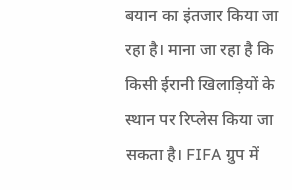बयान का इंतजार किया जा रहा है। माना जा रहा है कि किसी ईरानी खिलाड़ियों के स्थान पर रिप्लेस किया जा सकता है। FIFA ग्रुप में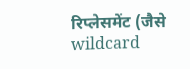रिप्लेसमेंट (जैसे wildcard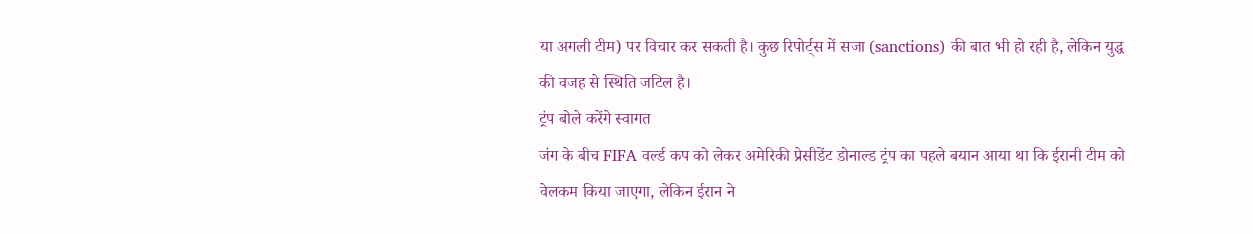या अगली टीम) पर विचार कर सकती है। कुछ रिपोर्ट्स में सजा (sanctions) की बात भी हो रही है, लेकिन युद्ध की वजह से स्थिति जटिल है।
ट्रंप बोले करेंगे स्वागत
जंग के बीच FIFA वर्ल्ड कप को लेकर अमेरिकी प्रेसीडेंट डोनाल्ड ट्रंप का पहले बयान आया था कि ईरानी टीम को वेलकम किया जाएगा, लेकिन ईरान ने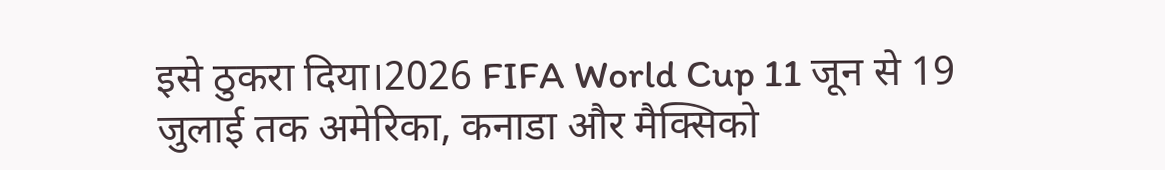इसे ठुकरा दिया।2026 FIFA World Cup 11 जून से 19 जुलाई तक अमेरिका, कनाडा और मैक्सिको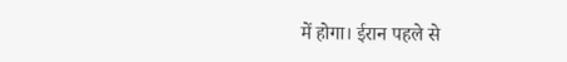में होगा। ईरान पहले से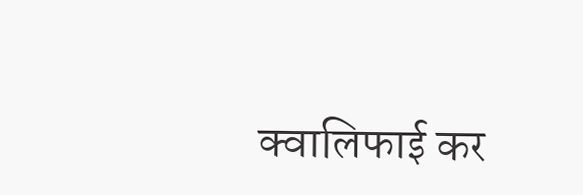क्वालिफाई कर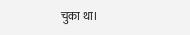चुका था।